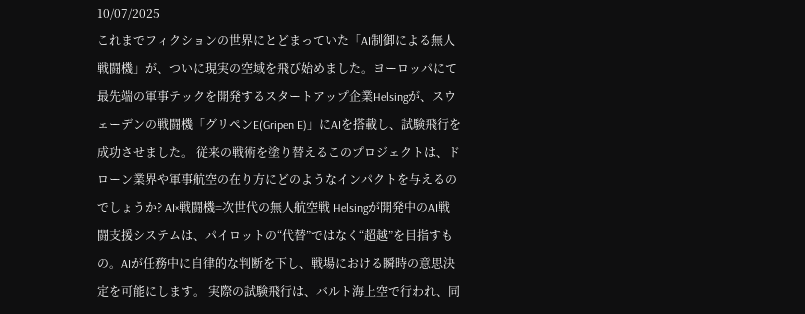10/07/2025
これまでフィクションの世界にとどまっていた「AI制御による無人戦闘機」が、ついに現実の空域を飛び始めました。ヨーロッパにて最先端の軍事テックを開発するスタートアップ企業Helsingが、スウェーデンの戦闘機「グリペンE(Gripen E)」にAIを搭載し、試験飛行を成功させました。 従来の戦術を塗り替えるこのプロジェクトは、ドローン業界や軍事航空の在り方にどのようなインパクトを与えるのでしょうか? AI×戦闘機=次世代の無人航空戦 Helsingが開発中のAI戦闘支援システムは、パイロットの“代替”ではなく“超越”を目指すもの。AIが任務中に自律的な判断を下し、戦場における瞬時の意思決定を可能にします。 実際の試験飛行は、バルト海上空で行われ、同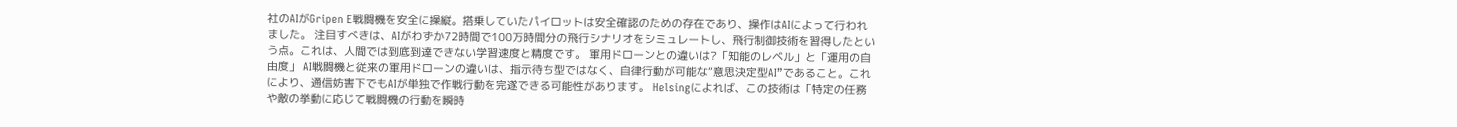社のAIがGripen E戦闘機を安全に操縦。搭乗していたパイロットは安全確認のための存在であり、操作はAIによって行われました。 注目すべきは、AIがわずか72時間で100万時間分の飛行シナリオをシミュレートし、飛行制御技術を習得したという点。これは、人間では到底到達できない学習速度と精度です。 軍用ドローンとの違いは?「知能のレベル」と「運用の自由度」 AI戦闘機と従来の軍用ドローンの違いは、指示待ち型ではなく、自律行動が可能な“意思決定型AI”であること。これにより、通信妨害下でもAIが単独で作戦行動を完遂できる可能性があります。 Helsingによれば、この技術は「特定の任務や敵の挙動に応じて戦闘機の行動を瞬時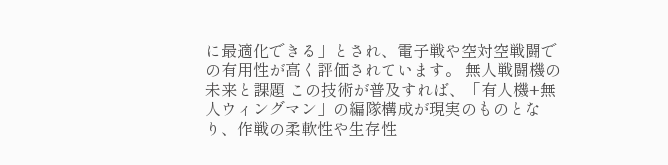に最適化できる」とされ、電子戦や空対空戦闘での有用性が高く評価されています。 無人戦闘機の未来と課題 この技術が普及すれば、「有人機+無人ウィングマン」の編隊構成が現実のものとなり、作戦の柔軟性や生存性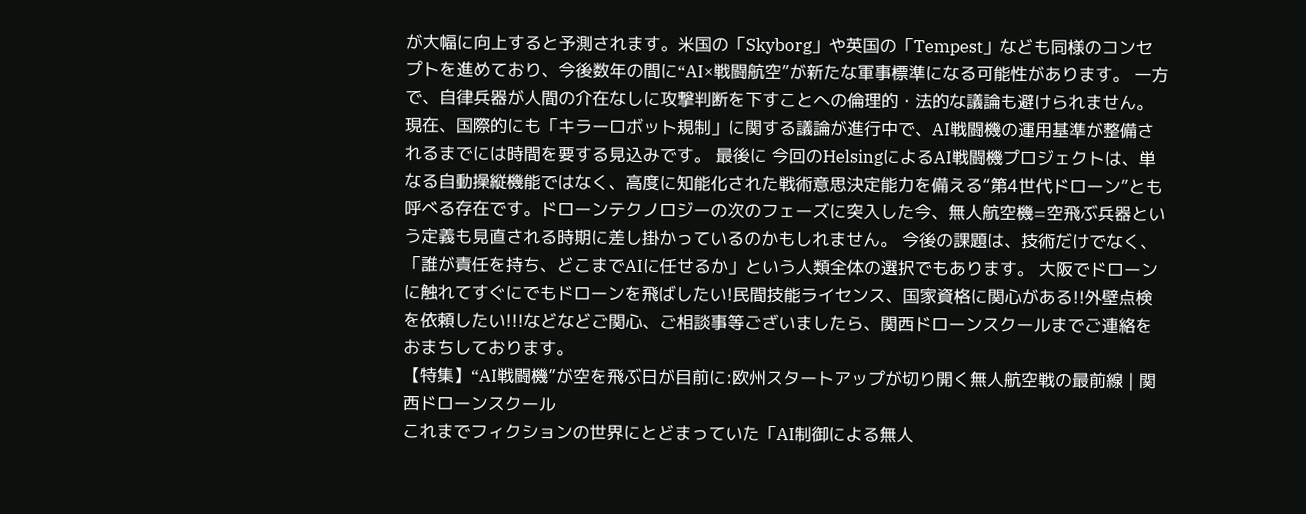が大幅に向上すると予測されます。米国の「Skyborg」や英国の「Tempest」なども同様のコンセプトを進めており、今後数年の間に“AI×戦闘航空”が新たな軍事標準になる可能性があります。 一方で、自律兵器が人間の介在なしに攻撃判断を下すことへの倫理的・法的な議論も避けられません。現在、国際的にも「キラーロボット規制」に関する議論が進行中で、AI戦闘機の運用基準が整備されるまでには時間を要する見込みです。 最後に 今回のHelsingによるAI戦闘機プロジェクトは、単なる自動操縦機能ではなく、高度に知能化された戦術意思決定能力を備える“第4世代ドローン”とも呼べる存在です。ドローンテクノロジーの次のフェーズに突入した今、無人航空機=空飛ぶ兵器という定義も見直される時期に差し掛かっているのかもしれません。 今後の課題は、技術だけでなく、「誰が責任を持ち、どこまでAIに任せるか」という人類全体の選択でもあります。 大阪でドローンに触れてすぐにでもドローンを飛ばしたい!民間技能ライセンス、国家資格に関心がある!!外壁点検を依頼したい!!!などなどご関心、ご相談事等ございましたら、関西ドローンスクールまでご連絡をおまちしております。
【特集】“AI戦闘機”が空を飛ぶ日が目前に:欧州スタートアップが切り開く無人航空戦の最前線 | 関西ドローンスクール
これまでフィクションの世界にとどまっていた「AI制御による無人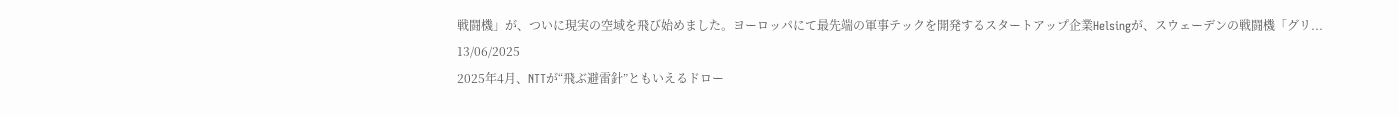戦闘機」が、ついに現実の空域を飛び始めました。ヨーロッパにて最先端の軍事テックを開発するスタートアップ企業Helsingが、スウェーデンの戦闘機「グリ...
13/06/2025
2025年4月、NTTが“飛ぶ避雷針”ともいえるドロー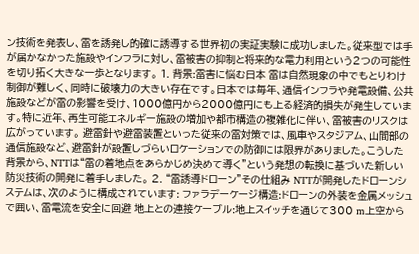ン技術を発表し、雷を誘発し的確に誘導する世界初の実証実験に成功しました。従来型では手が届かなかった施設やインフラに対し、雷被害の抑制と将来的な電力利用という2つの可能性を切り拓く大きな一歩となります。 1. 背景:雷害に悩む日本 雷は自然現象の中でもとりわけ制御が難しく、同時に破壊力の大きい存在です。日本では毎年、通信インフラや発電設備、公共施設などが雷の影響を受け、1000億円から2000億円にも上る経済的損失が発生しています。特に近年、再生可能エネルギー施設の増加や都市構造の複雑化に伴い、雷被害のリスクは広がっています。 避雷針や避雷装置といった従来の雷対策では、風車やスタジアム、山間部の通信施設など、避雷針が設置しづらいロケーションでの防御には限界がありました。こうした背景から、NTTは“雷の着地点をあらかじめ決めて導く”という発想の転換に基づいた新しい防災技術の開発に着手しました。 2. “雷誘導ドローン”その仕組み NTTが開発したドローンシステムは、次のように構成されています: ファラデーケージ構造:ドローンの外装を金属メッシュで囲い、雷電流を安全に回避 地上との連接ケーブル:地上スイッチを通じて300 m上空から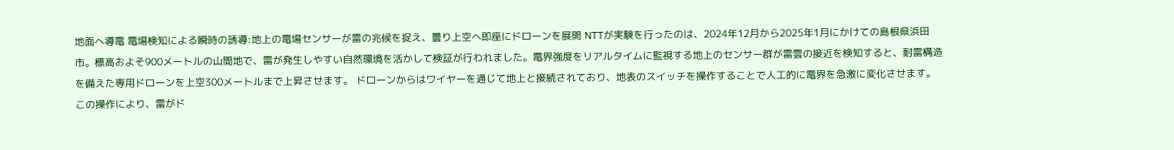地面へ導電 電場検知による瞬時の誘導:地上の電場センサーが雷の兆候を捉え、曇り上空へ即座にドローンを展開 NTTが実験を行ったのは、2024年12月から2025年1月にかけての島根県浜田市。標高およそ900メートルの山間地で、雷が発生しやすい自然環境を活かして検証が行われました。電界強度をリアルタイムに監視する地上のセンサー群が雷雲の接近を検知すると、耐雷構造を備えた専用ドローンを上空300メートルまで上昇させます。 ドローンからはワイヤーを通じて地上と接続されており、地表のスイッチを操作することで人工的に電界を急激に変化させます。この操作により、雷がド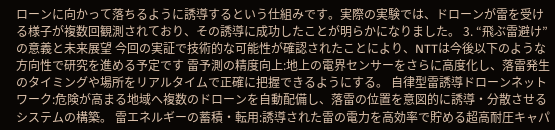ローンに向かって落ちるように誘導するという仕組みです。実際の実験では、ドローンが雷を受ける様子が複数回観測されており、その誘導に成功したことが明らかになりました。 3. “飛ぶ雷避け”の意義と未来展望 今回の実証で技術的な可能性が確認されたことにより、NTTは今後以下のような方向性で研究を進める予定です 雷予測の精度向上:地上の電界センサーをさらに高度化し、落雷発生のタイミングや場所をリアルタイムで正確に把握できるようにする。 自律型雷誘導ドローンネットワーク:危険が高まる地域へ複数のドローンを自動配備し、落雷の位置を意図的に誘導・分散させるシステムの構築。 雷エネルギーの蓄積・転用:誘導された雷の電力を高効率で貯める超高耐圧キャパ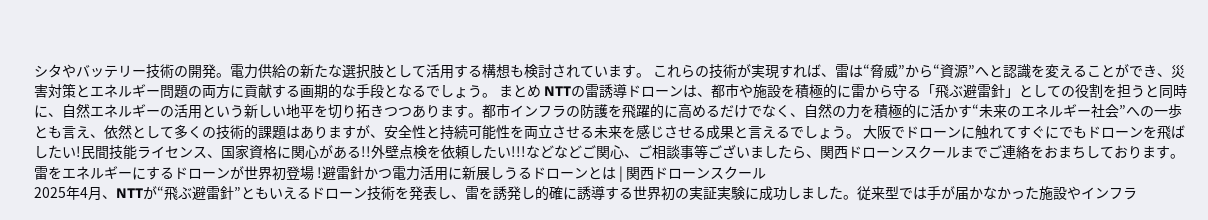シタやバッテリー技術の開発。電力供給の新たな選択肢として活用する構想も検討されています。 これらの技術が実現すれば、雷は“脅威”から“資源”へと認識を変えることができ、災害対策とエネルギー問題の両方に貢献する画期的な手段となるでしょう。 まとめ NTTの雷誘導ドローンは、都市や施設を積極的に雷から守る「飛ぶ避雷針」としての役割を担うと同時に、自然エネルギーの活用という新しい地平を切り拓きつつあります。都市インフラの防護を飛躍的に高めるだけでなく、自然の力を積極的に活かす“未来のエネルギー社会”への一歩とも言え、依然として多くの技術的課題はありますが、安全性と持続可能性を両立させる未来を感じさせる成果と言えるでしょう。 大阪でドローンに触れてすぐにでもドローンを飛ばしたい!民間技能ライセンス、国家資格に関心がある!!外壁点検を依頼したい!!!などなどご関心、ご相談事等ございましたら、関西ドローンスクールまでご連絡をおまちしております。
雷をエネルギーにするドローンが世界初登場 !避雷針かつ電力活用に新展しうるドローンとは | 関西ドローンスクール
2025年4月、NTTが“飛ぶ避雷針”ともいえるドローン技術を発表し、雷を誘発し的確に誘導する世界初の実証実験に成功しました。従来型では手が届かなかった施設やインフラ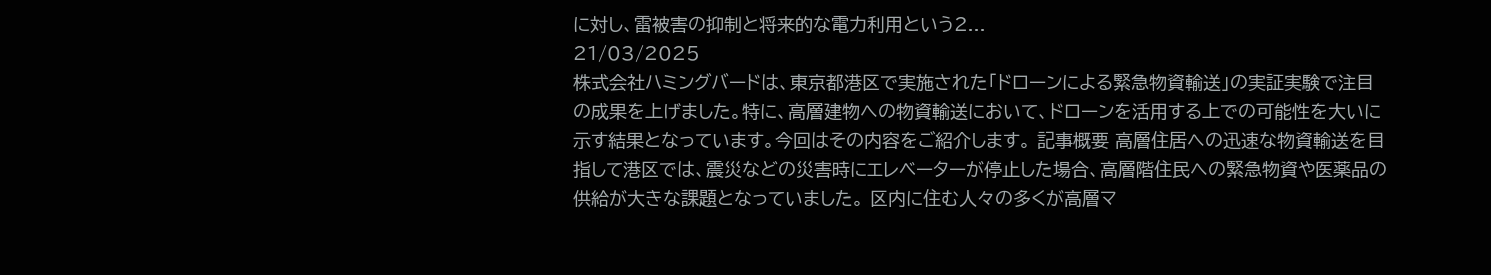に対し、雷被害の抑制と将来的な電力利用という2...
21/03/2025
株式会社ハミングバードは、東京都港区で実施された「ドローンによる緊急物資輸送」の実証実験で注目の成果を上げました。特に、高層建物への物資輸送において、ドローンを活用する上での可能性を大いに示す結果となっています。今回はその内容をご紹介します。 記事概要 高層住居への迅速な物資輸送を目指して港区では、震災などの災害時にエレベーターが停止した場合、高層階住民への緊急物資や医薬品の供給が大きな課題となっていました。 区内に住む人々の多くが高層マ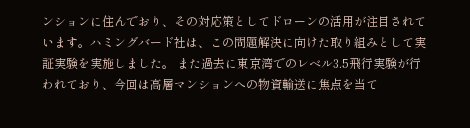ンションに住んでおり、その対応策としてドローンの活用が注目されています。ハミングバード社は、この問題解決に向けた取り組みとして実証実験を実施しました。 また過去に東京湾でのレベル3.5飛行実験が行われており、今回は高層マンションへの物資輸送に焦点を当て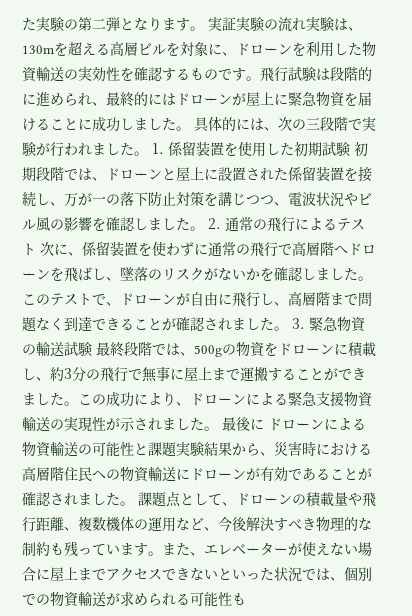た実験の第二弾となります。 実証実験の流れ実験は、130mを超える高層ビルを対象に、ドローンを利用した物資輸送の実効性を確認するものです。飛行試験は段階的に進められ、最終的にはドローンが屋上に緊急物資を届けることに成功しました。 具体的には、次の三段階で実験が行われました。 1. 係留装置を使用した初期試験 初期段階では、ドローンと屋上に設置された係留装置を接続し、万が一の落下防止対策を講じつつ、電波状況やビル風の影響を確認しました。 2. 通常の飛行によるテスト 次に、係留装置を使わずに通常の飛行で高層階へドローンを飛ばし、墜落のリスクがないかを確認しました。このテストで、ドローンが自由に飛行し、高層階まで問題なく到達できることが確認されました。 3. 緊急物資の輸送試験 最終段階では、500gの物資をドローンに積載し、約3分の飛行で無事に屋上まで運搬することができました。この成功により、ドローンによる緊急支援物資輸送の実現性が示されました。 最後に ドローンによる物資輸送の可能性と課題実験結果から、災害時における高層階住民への物資輸送にドローンが有効であることが確認されました。 課題点として、ドローンの積載量や飛行距離、複数機体の運用など、今後解決すべき物理的な制約も残っています。また、エレベーターが使えない場合に屋上までアクセスできないといった状況では、個別での物資輸送が求められる可能性も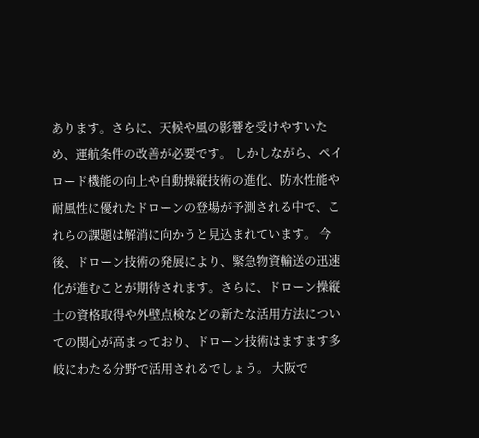あります。さらに、天候や風の影響を受けやすいため、運航条件の改善が必要です。 しかしながら、ペイロード機能の向上や自動操縦技術の進化、防水性能や耐風性に優れたドローンの登場が予測される中で、これらの課題は解消に向かうと見込まれています。 今後、ドローン技術の発展により、緊急物資輸送の迅速化が進むことが期待されます。さらに、ドローン操縦士の資格取得や外壁点検などの新たな活用方法についての関心が高まっており、ドローン技術はますます多岐にわたる分野で活用されるでしょう。 大阪で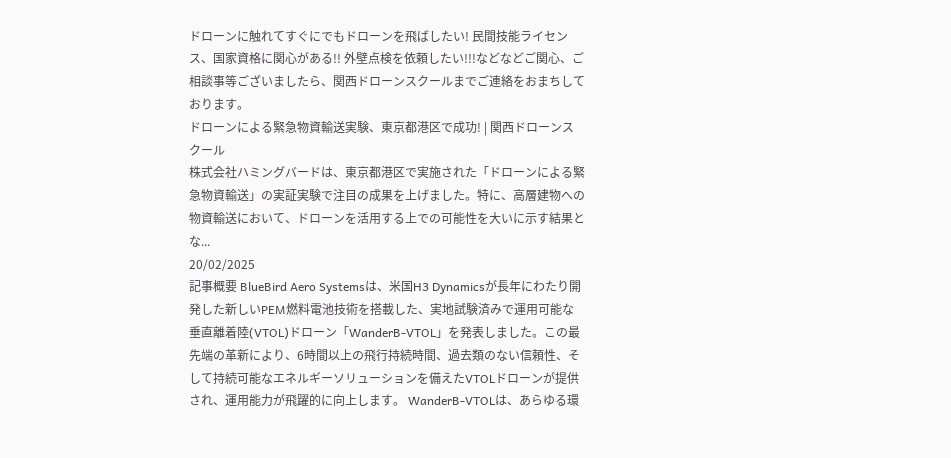ドローンに触れてすぐにでもドローンを飛ばしたい! 民間技能ライセンス、国家資格に関心がある!! 外壁点検を依頼したい!!!などなどご関心、ご相談事等ございましたら、関西ドローンスクールまでご連絡をおまちしております。
ドローンによる緊急物資輸送実験、東京都港区で成功! | 関西ドローンスクール
株式会社ハミングバードは、東京都港区で実施された「ドローンによる緊急物資輸送」の実証実験で注目の成果を上げました。特に、高層建物への物資輸送において、ドローンを活用する上での可能性を大いに示す結果とな...
20/02/2025
記事概要 BlueBird Aero Systemsは、米国H3 Dynamicsが長年にわたり開発した新しいPEM燃料電池技術を搭載した、実地試験済みで運用可能な垂直離着陸(VTOL)ドローン「WanderB-VTOL」を発表しました。この最先端の革新により、6時間以上の飛行持続時間、過去類のない信頼性、そして持続可能なエネルギーソリューションを備えたVTOLドローンが提供され、運用能力が飛躍的に向上します。 WanderB-VTOLは、あらゆる環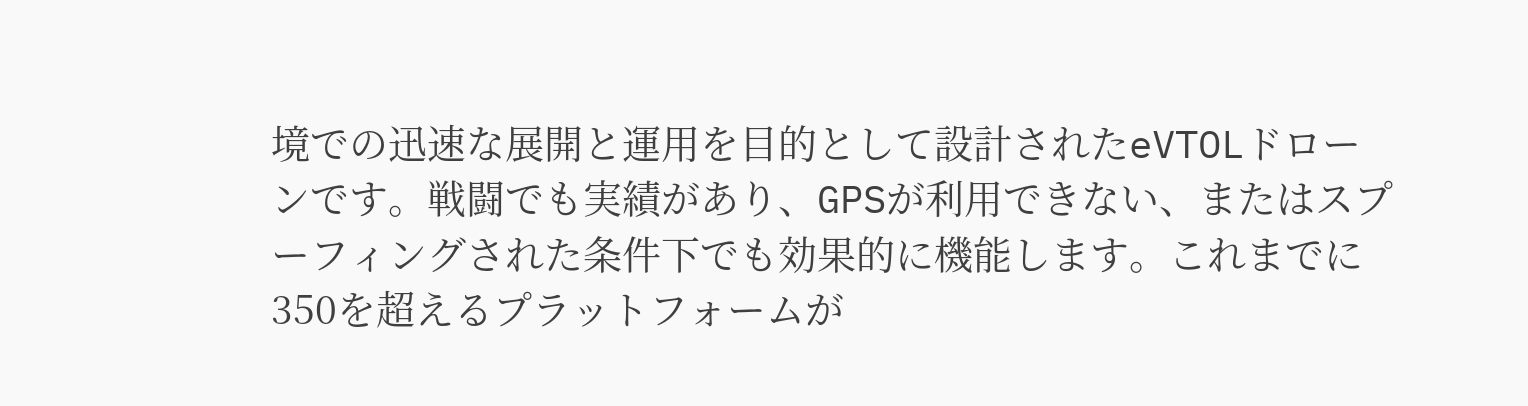境での迅速な展開と運用を目的として設計されたeVTOLドローンです。戦闘でも実績があり、GPSが利用できない、またはスプーフィングされた条件下でも効果的に機能します。これまでに350を超えるプラットフォームが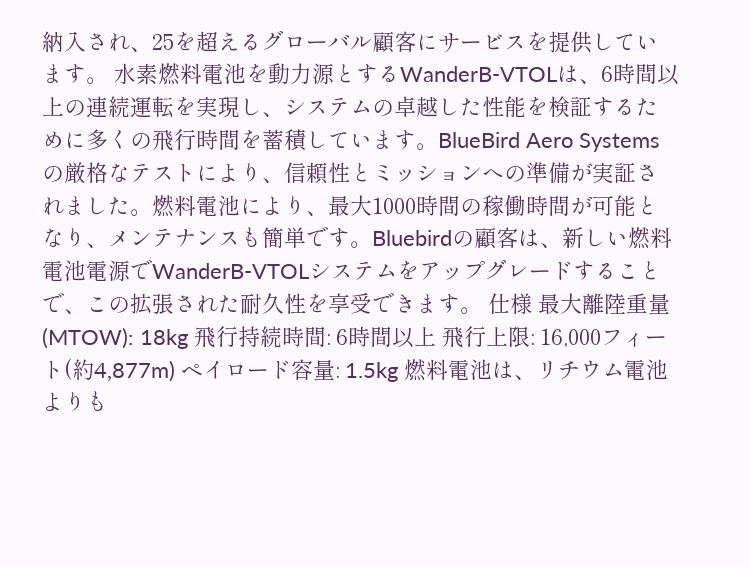納入され、25を超えるグローバル顧客にサービスを提供しています。 水素燃料電池を動力源とするWanderB-VTOLは、6時間以上の連続運転を実現し、システムの卓越した性能を検証するために多くの飛行時間を蓄積しています。BlueBird Aero Systemsの厳格なテストにより、信頼性とミッションへの準備が実証されました。燃料電池により、最大1000時間の稼働時間が可能となり、メンテナンスも簡単です。Bluebirdの顧客は、新しい燃料電池電源でWanderB-VTOLシステムをアップグレードすることで、この拡張された耐久性を享受できます。 仕様 最大離陸重量(MTOW): 18kg 飛行持続時間: 6時間以上 飛行上限: 16,000フィート(約4,877m) ペイロード容量: 1.5kg 燃料電池は、リチウム電池よりも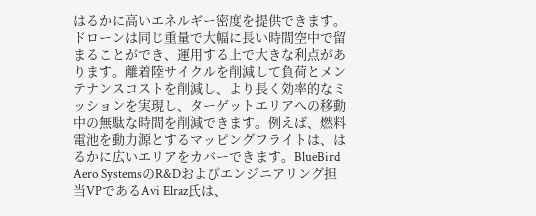はるかに高いエネルギー密度を提供できます。ドローンは同じ重量で大幅に長い時間空中で留まることができ、運用する上で大きな利点があります。離着陸サイクルを削減して負荷とメンテナンスコストを削減し、より長く効率的なミッションを実現し、ターゲットエリアへの移動中の無駄な時間を削減できます。例えば、燃料電池を動力源とするマッピングフライトは、はるかに広いエリアをカバーできます。BlueBird Aero SystemsのR&Dおよびエンジニアリング担当VPであるAvi Elraz氏は、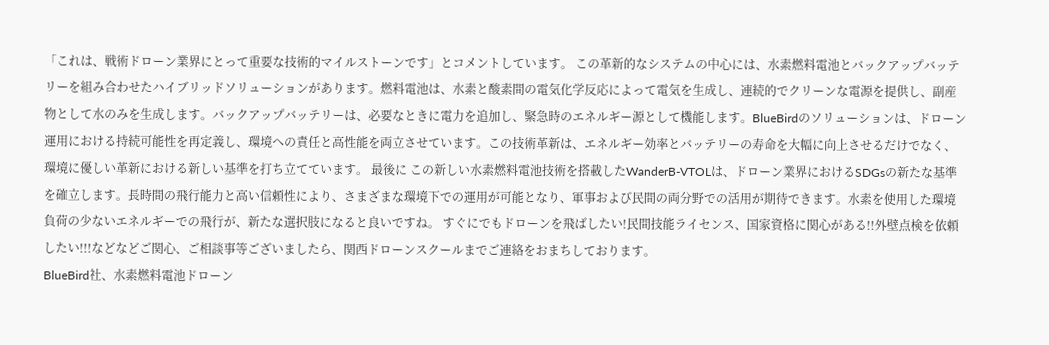「これは、戦術ドローン業界にとって重要な技術的マイルストーンです」とコメントしています。 この革新的なシステムの中心には、水素燃料電池とバックアップバッテリーを組み合わせたハイブリッドソリューションがあります。燃料電池は、水素と酸素間の電気化学反応によって電気を生成し、連続的でクリーンな電源を提供し、副産物として水のみを生成します。バックアップバッテリーは、必要なときに電力を追加し、緊急時のエネルギー源として機能します。BlueBirdのソリューションは、ドローン運用における持続可能性を再定義し、環境への責任と高性能を両立させています。この技術革新は、エネルギー効率とバッテリーの寿命を大幅に向上させるだけでなく、環境に優しい革新における新しい基準を打ち立てています。 最後に この新しい水素燃料電池技術を搭載したWanderB-VTOLは、ドローン業界におけるSDGsの新たな基準を確立します。長時間の飛行能力と高い信頼性により、さまざまな環境下での運用が可能となり、軍事および民間の両分野での活用が期待できます。水素を使用した環境負荷の少ないエネルギーでの飛行が、新たな選択肢になると良いですね。 すぐにでもドローンを飛ばしたい!民間技能ライセンス、国家資格に関心がある!!外壁点検を依頼したい!!!などなどご関心、ご相談事等ございましたら、関西ドローンスクールまでご連絡をおまちしております。
BlueBird社、水素燃料電池ドローン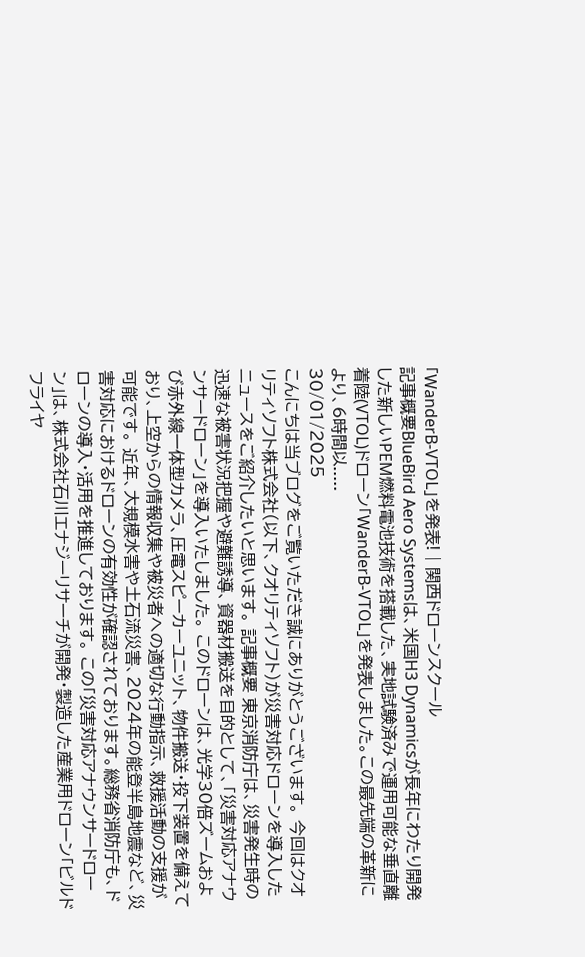「WanderB-VTOL」を発表! | 関西ドローンスクール
記事概要BlueBird Aero Systemsは、米国H3 Dynamicsが長年にわたり開発した新しいPEM燃料電池技術を搭載した、実地試験済みで運用可能な垂直離着陸(VTOL)ドローン「WanderB-VTOL」を発表しました。この最先端の革新により、6時間以.....
30/01/2025
こんにちは当ブログをご覧いただき誠にありがとうございます。 今回はクオリティソフト株式会社(以下、クオリティソフト)が災害対応ドローンを導入したニュースをご紹介したいと思います。 記事概要 東京消防庁は、災害発生時の迅速な被害状況把握や避難誘導、資器材搬送を目的として、「災害対応アナウンサードローン」を導入いたしました。 このドローンは、光学30倍ズームおよび赤外線一体型カメラ、圧電スピーカーユニット、物件搬送・投下装置を備えており、上空からの情報収集や被災者への適切な行動指示、救援活動の支援が可能です。 近年、大規模水害や土石流災害、2024年の能登半島地震など、災害対応におけるドローンの有効性が確認されております。総務省消防庁も、ドローンの導入・活用を推進しております。 この「災害対応アナウンサードローン」は、株式会社石川エナジーリサーチが開発・製造した産業用ドローン「ビルドフライヤ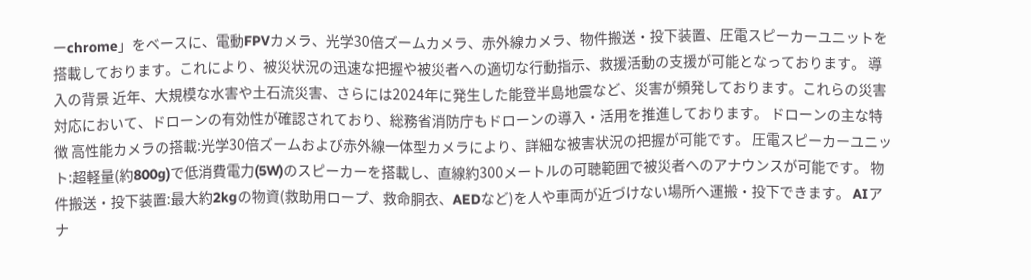ーchrome」をベースに、電動FPVカメラ、光学30倍ズームカメラ、赤外線カメラ、物件搬送・投下装置、圧電スピーカーユニットを搭載しております。これにより、被災状況の迅速な把握や被災者への適切な行動指示、救援活動の支援が可能となっております。 導入の背景 近年、大規模な水害や土石流災害、さらには2024年に発生した能登半島地震など、災害が頻発しております。これらの災害対応において、ドローンの有効性が確認されており、総務省消防庁もドローンの導入・活用を推進しております。 ドローンの主な特徴 高性能カメラの搭載:光学30倍ズームおよび赤外線一体型カメラにより、詳細な被害状況の把握が可能です。 圧電スピーカーユニット:超軽量(約800g)で低消費電力(5W)のスピーカーを搭載し、直線約300メートルの可聴範囲で被災者へのアナウンスが可能です。 物件搬送・投下装置:最大約2kgの物資(救助用ロープ、救命胴衣、AEDなど)を人や車両が近づけない場所へ運搬・投下できます。 AIアナ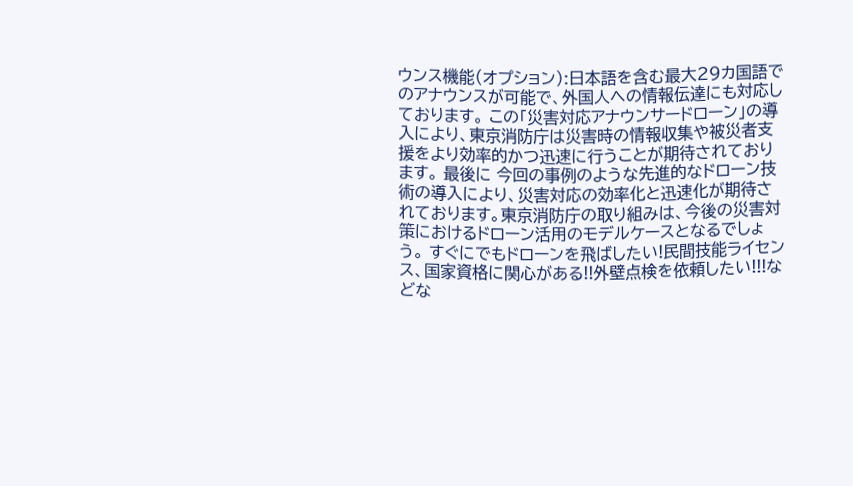ウンス機能(オプション):日本語を含む最大29カ国語でのアナウンスが可能で、外国人への情報伝達にも対応しております。 この「災害対応アナウンサードローン」の導入により、東京消防庁は災害時の情報収集や被災者支援をより効率的かつ迅速に行うことが期待されております。 最後に 今回の事例のような先進的なドローン技術の導入により、災害対応の効率化と迅速化が期待されております。東京消防庁の取り組みは、今後の災害対策におけるドローン活用のモデルケースとなるでしょう。 すぐにでもドローンを飛ばしたい!民間技能ライセンス、国家資格に関心がある!!外壁点検を依頼したい!!!などな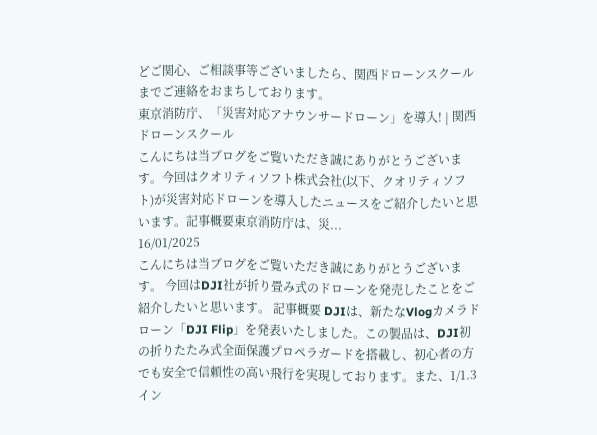どご関心、ご相談事等ございましたら、関西ドローンスクールまでご連絡をおまちしております。
東京消防庁、「災害対応アナウンサードローン」を導入! | 関西ドローンスクール
こんにちは当ブログをご覧いただき誠にありがとうございます。今回はクオリティソフト株式会社(以下、クオリティソフト)が災害対応ドローンを導入したニュースをご紹介したいと思います。記事概要東京消防庁は、災...
16/01/2025
こんにちは当ブログをご覧いただき誠にありがとうございます。 今回はDJI社が折り畳み式のドローンを発売したことをご紹介したいと思います。 記事概要 DJIは、新たなVlogカメラドローン「DJI Flip」を発表いたしました。この製品は、DJI初の折りたたみ式全面保護プロペラガードを搭載し、初心者の方でも安全で信頼性の高い飛行を実現しております。また、1/1.3イン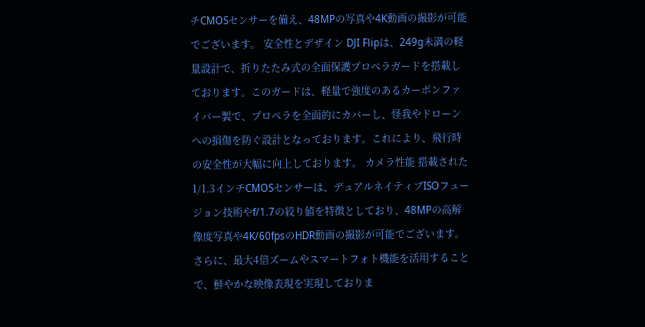チCMOSセンサーを備え、48MPの写真や4K動画の撮影が可能でございます。 安全性とデザイン DJI Flipは、249g未満の軽量設計で、折りたたみ式の全面保護プロペラガードを搭載しております。このガードは、軽量で強度のあるカーボンファイバー製で、プロペラを全面的にカバーし、怪我やドローンへの損傷を防ぐ設計となっております。これにより、飛行時の安全性が大幅に向上しております。 カメラ性能 搭載された1/1.3インチCMOSセンサーは、デュアルネイティブISOフュージョン技術やf/1.7の絞り値を特徴としており、48MPの高解像度写真や4K/60fpsのHDR動画の撮影が可能でございます。さらに、最大4倍ズームやスマートフォト機能を活用することで、鮮やかな映像表現を実現しておりま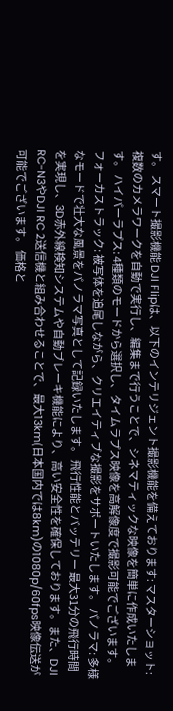す。 スマート撮影機能 DJI Flipは、以下のインテリジェント撮影機能を備えております: マスターショット: 複数のカメラワークを自動で実行し、編集まで行うことで、シネマティックな映像を簡単に作成いたします。 ハイパーラプス: 4種類のモードから選択し、タイムラプス映像を高解像度で撮影可能でございます。 フォーカストラック: 被写体を追尾しながら、クリエイティブな撮影をサポートいたします。 パノラマ: 多様なモードで壮大な風景をパノラマ写真として記録いたします。 飛行性能とバッテリー 最大31分の飛行時間を実現し、3D赤外線検知システムや自動ブレーキ機能により、高い安全性を確保しております。また、DJI RC-N3やDJI RC 2送信機と組み合わせることで、最大13km(日本国内では8km)の1080p/60fps映像伝送が可能でございます。 価格と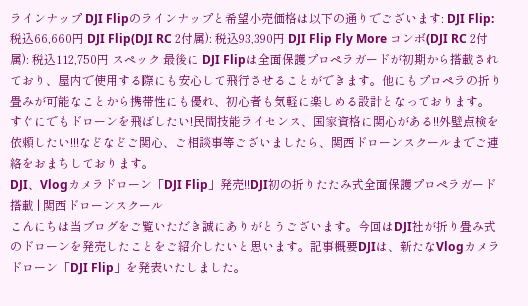ラインナップ DJI Flipのラインナップと希望小売価格は以下の通りでございます: DJI Flip: 税込66,660円 DJI Flip(DJI RC 2付属): 税込93,390円 DJI Flip Fly More コンボ(DJI RC 2付属): 税込112,750円 スペック 最後に DJI Flipは全面保護プロペラガードが初期から搭載されており、屋内で使用する際にも安心して飛行させることができます。他にもプロペラの折り畳みが可能なことから携帯性にも優れ、初心者も気軽に楽しめる設計となっております。 すぐにでもドローンを飛ばしたい!民間技能ライセンス、国家資格に関心がある!!外壁点検を依頼したい!!!などなどご関心、ご相談事等ございましたら、関西ドローンスクールまでご連絡をおまちしております。
DJI、Vlogカメラドローン「DJI Flip」発売!!DJI初の折りたたみ式全面保護プロペラガード搭載 | 関西ドローンスクール
こんにちは当ブログをご覧いただき誠にありがとうございます。今回はDJI社が折り畳み式のドローンを発売したことをご紹介したいと思います。記事概要DJIは、新たなVlogカメラドローン「DJI Flip」を発表いたしました。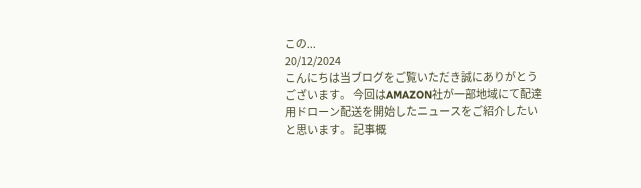この...
20/12/2024
こんにちは当ブログをご覧いただき誠にありがとうございます。 今回はAMAZON社が一部地域にて配達用ドローン配送を開始したニュースをご紹介したいと思います。 記事概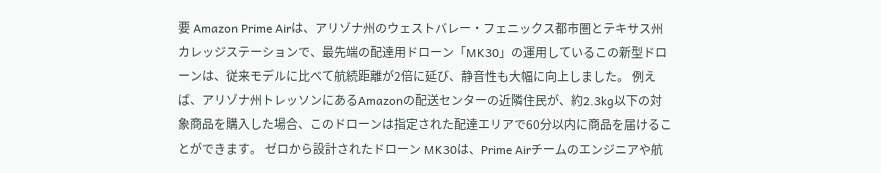要 Amazon Prime Airは、アリゾナ州のウェストバレー・フェニックス都市圏とテキサス州カレッジステーションで、最先端の配達用ドローン「MK30」の運用しているこの新型ドローンは、従来モデルに比べて航続距離が2倍に延び、静音性も大幅に向上しました。 例えば、アリゾナ州トレッソンにあるAmazonの配送センターの近隣住民が、約2.3kg以下の対象商品を購入した場合、このドローンは指定された配達エリアで60分以内に商品を届けることができます。 ゼロから設計されたドローン MK30は、Prime Airチームのエンジニアや航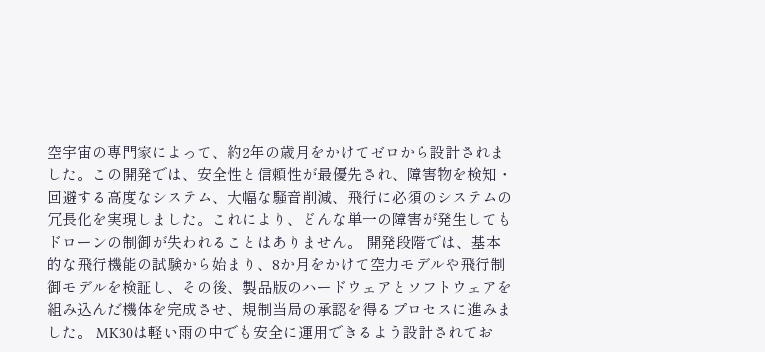空宇宙の専門家によって、約2年の歳月をかけてゼロから設計されました。この開発では、安全性と信頼性が最優先され、障害物を検知・回避する高度なシステム、大幅な騒音削減、飛行に必須のシステムの冗長化を実現しました。これにより、どんな単一の障害が発生してもドローンの制御が失われることはありません。 開発段階では、基本的な飛行機能の試験から始まり、8か月をかけて空力モデルや飛行制御モデルを検証し、その後、製品版のハードウェアとソフトウェアを組み込んだ機体を完成させ、規制当局の承認を得るプロセスに進みました。 MK30は軽い雨の中でも安全に運用できるよう設計されてお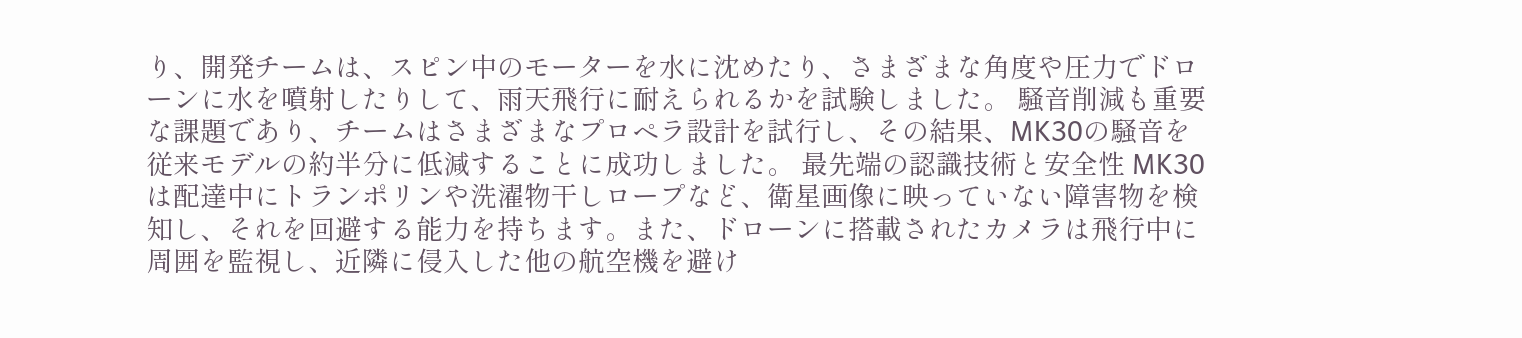り、開発チームは、スピン中のモーターを水に沈めたり、さまざまな角度や圧力でドローンに水を噴射したりして、雨天飛行に耐えられるかを試験しました。 騒音削減も重要な課題であり、チームはさまざまなプロペラ設計を試行し、その結果、MK30の騒音を従来モデルの約半分に低減することに成功しました。 最先端の認識技術と安全性 MK30は配達中にトランポリンや洗濯物干しロープなど、衛星画像に映っていない障害物を検知し、それを回避する能力を持ちます。また、ドローンに搭載されたカメラは飛行中に周囲を監視し、近隣に侵入した他の航空機を避け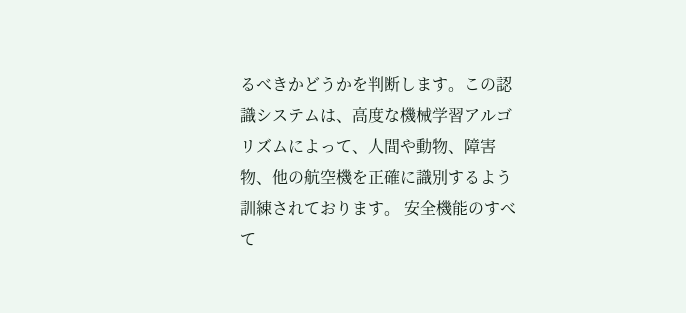るべきかどうかを判断します。この認識システムは、高度な機械学習アルゴリズムによって、人間や動物、障害物、他の航空機を正確に識別するよう訓練されております。 安全機能のすべて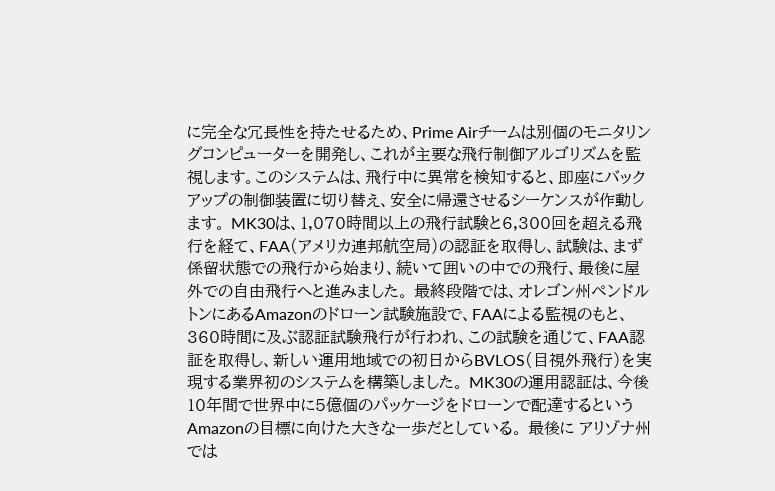に完全な冗長性を持たせるため、Prime Airチームは別個のモニタリングコンピューターを開発し、これが主要な飛行制御アルゴリズムを監視します。このシステムは、飛行中に異常を検知すると、即座にバックアップの制御装置に切り替え、安全に帰還させるシーケンスが作動します。 MK30は、1,070時間以上の飛行試験と6,300回を超える飛行を経て、FAA(アメリカ連邦航空局)の認証を取得し、試験は、まず係留状態での飛行から始まり、続いて囲いの中での飛行、最後に屋外での自由飛行へと進みました。 最終段階では、オレゴン州ペンドルトンにあるAmazonのドローン試験施設で、FAAによる監視のもと、360時間に及ぶ認証試験飛行が行われ、この試験を通じて、FAA認証を取得し、新しい運用地域での初日からBVLOS(目視外飛行)を実現する業界初のシステムを構築しました。 MK30の運用認証は、今後10年間で世界中に5億個のパッケージをドローンで配達するというAmazonの目標に向けた大きな一歩だとしている。 最後に アリゾナ州では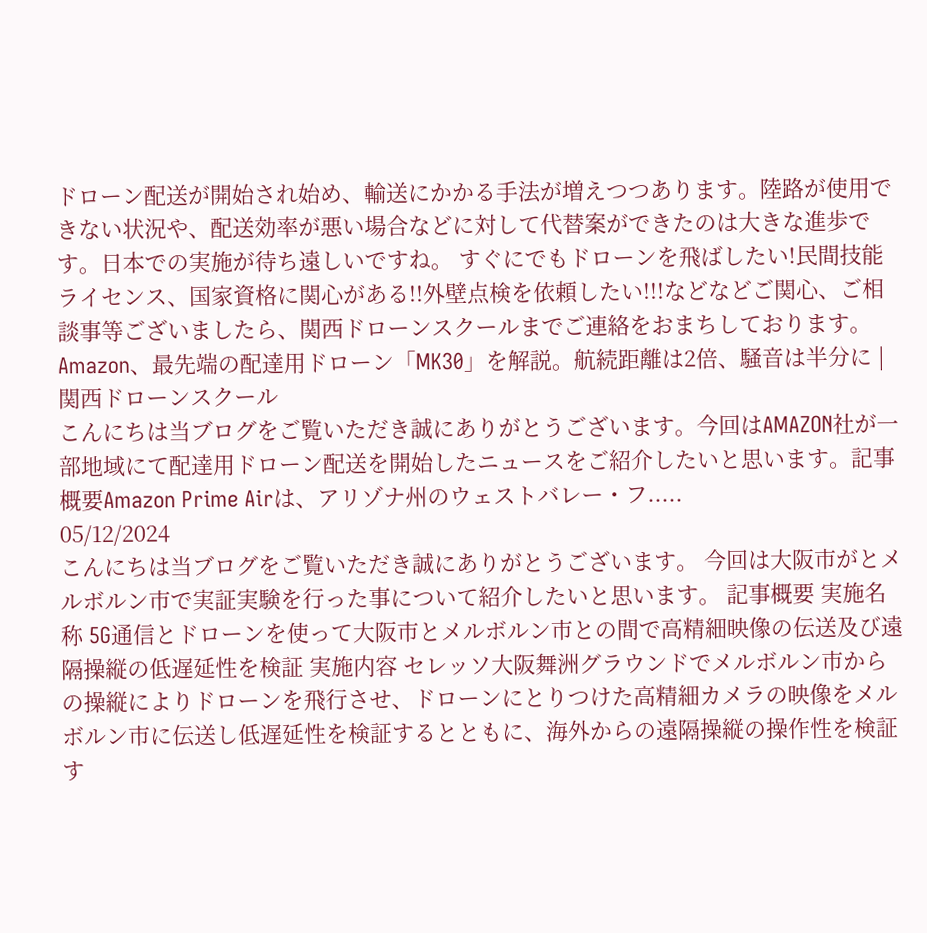ドローン配送が開始され始め、輸送にかかる手法が増えつつあります。陸路が使用できない状況や、配送効率が悪い場合などに対して代替案ができたのは大きな進歩です。日本での実施が待ち遠しいですね。 すぐにでもドローンを飛ばしたい!民間技能ライセンス、国家資格に関心がある!!外壁点検を依頼したい!!!などなどご関心、ご相談事等ございましたら、関西ドローンスクールまでご連絡をおまちしております。
Amazon、最先端の配達用ドローン「MK30」を解説。航続距離は2倍、騒音は半分に | 関西ドローンスクール
こんにちは当ブログをご覧いただき誠にありがとうございます。今回はAMAZON社が一部地域にて配達用ドローン配送を開始したニュースをご紹介したいと思います。記事概要Amazon Prime Airは、アリゾナ州のウェストバレー・フ.....
05/12/2024
こんにちは当ブログをご覧いただき誠にありがとうございます。 今回は大阪市がとメルボルン市で実証実験を行った事について紹介したいと思います。 記事概要 実施名称 5G通信とドローンを使って大阪市とメルボルン市との間で高精細映像の伝送及び遠隔操縦の低遅延性を検証 実施内容 セレッソ大阪舞洲グラウンドでメルボルン市からの操縦によりドローンを飛行させ、ドローンにとりつけた高精細カメラの映像をメルボルン市に伝送し低遅延性を検証するとともに、海外からの遠隔操縦の操作性を検証す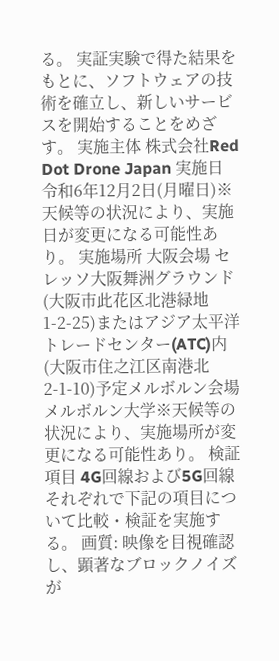る。 実証実験で得た結果をもとに、ソフトウェアの技術を確立し、新しいサービスを開始することをめざす。 実施主体 株式会社Red Dot Drone Japan 実施日 令和6年12月2日(月曜日)※天候等の状況により、実施日が変更になる可能性あり。 実施場所 大阪会場 セレッソ大阪舞洲グラウンド(大阪市此花区北港緑地1-2-25)またはアジア太平洋トレードセンター(ATC)内(大阪市住之江区南港北2-1-10)予定メルボルン会場 メルボルン大学※天候等の状況により、実施場所が変更になる可能性あり。 検証項目 4G回線および5G回線それぞれで下記の項目について比較・検証を実施する。 画質: 映像を目視確認し、顕著なブロックノイズが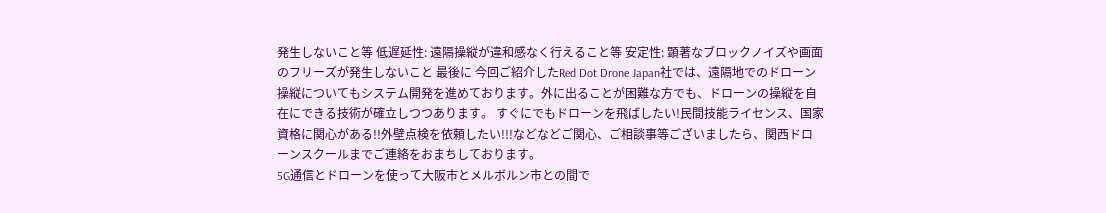発生しないこと等 低遅延性: 遠隔操縦が違和感なく行えること等 安定性: 顕著なブロックノイズや画面のフリーズが発生しないこと 最後に 今回ご紹介したRed Dot Drone Japan社では、遠隔地でのドローン操縦についてもシステム開発を進めております。外に出ることが困難な方でも、ドローンの操縦を自在にできる技術が確立しつつあります。 すぐにでもドローンを飛ばしたい!民間技能ライセンス、国家資格に関心がある!!外壁点検を依頼したい!!!などなどご関心、ご相談事等ございましたら、関西ドローンスクールまでご連絡をおまちしております。
5G通信とドローンを使って大阪市とメルボルン市との間で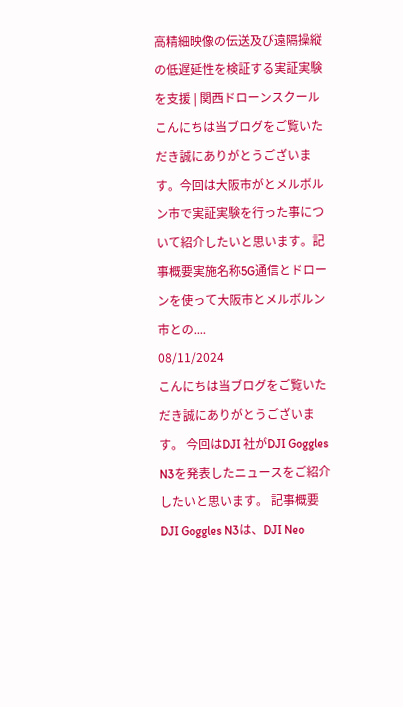高精細映像の伝送及び遠隔操縦の低遅延性を検証する実証実験を支援 | 関西ドローンスクール
こんにちは当ブログをご覧いただき誠にありがとうございます。今回は大阪市がとメルボルン市で実証実験を行った事について紹介したいと思います。記事概要実施名称5G通信とドローンを使って大阪市とメルボルン市との....
08/11/2024
こんにちは当ブログをご覧いただき誠にありがとうございます。 今回はDJI 社がDJI Goggles N3を発表したニュースをご紹介したいと思います。 記事概要 DJI Goggles N3は、DJI Neo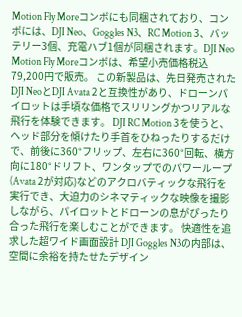Motion Fly Moreコンボにも同梱されており、コンボには、DJI Neo、Goggles N3、RC Motion 3、バッテリー3個、充電ハブ1個が同梱されます。DJI Neo Motion Fly Moreコンボは、希望小売価格税込79,200円で販売。 この新製品は、先日発売されたDJI NeoとDJI Avata 2と互換性があり、ドローンパイロットは手頃な価格でスリリングかつリアルな飛行を体験できます。 DJI RC Motion 3を使うと、ヘッド部分を傾けたり手首をひねったりするだけで、前後に360°フリップ、左右に360°回転、横方向に180°ドリフト、ワンタップでのパワーループ(Avata 2が対応)などのアクロバティックな飛行を実行でき、大迫力のシネマティックな映像を撮影しながら、パイロットとドローンの息がぴったり合った飛行を楽しむことができます。 快適性を追求した超ワイド画面設計 DJI Goggles N3の内部は、空間に余裕を持たせたデザイン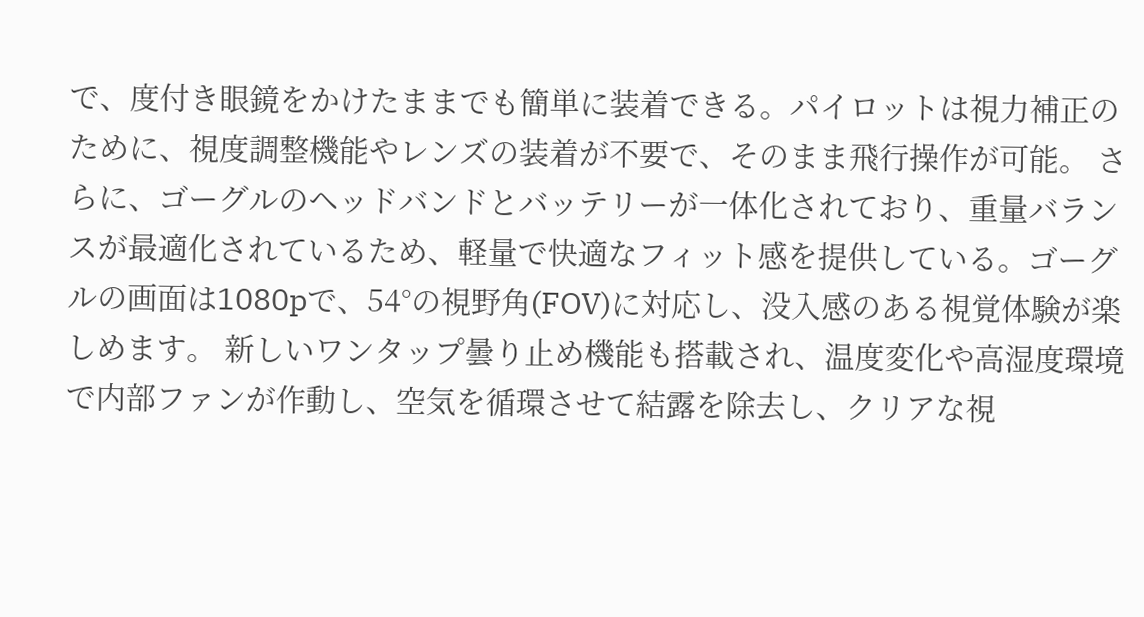で、度付き眼鏡をかけたままでも簡単に装着できる。パイロットは視力補正のために、視度調整機能やレンズの装着が不要で、そのまま飛行操作が可能。 さらに、ゴーグルのヘッドバンドとバッテリーが一体化されており、重量バランスが最適化されているため、軽量で快適なフィット感を提供している。ゴーグルの画面は1080pで、54°の視野角(FOV)に対応し、没入感のある視覚体験が楽しめます。 新しいワンタップ曇り止め機能も搭載され、温度変化や高湿度環境で内部ファンが作動し、空気を循環させて結露を除去し、クリアな視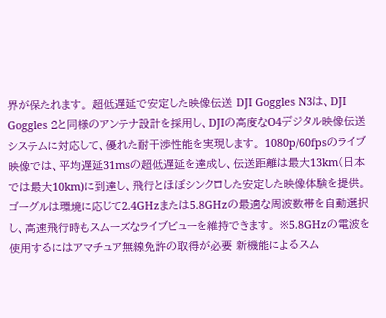界が保たれます。 超低遅延で安定した映像伝送 DJI Goggles N3は、DJI Goggles 2と同様のアンテナ設計を採用し、DJIの高度なO4デジタル映像伝送システムに対応して、優れた耐干渉性能を実現します。 1080p/60fpsのライブ映像では、平均遅延31msの超低遅延を達成し、伝送距離は最大13km(日本では最大10km)に到達し、飛行とほぼシンクロした安定した映像体験を提供。ゴーグルは環境に応じて2.4GHzまたは5.8GHzの最適な周波数帯を自動選択し、高速飛行時もスムーズなライブビューを維持できます。 ※5.8GHzの電波を使用するにはアマチュア無線免許の取得が必要 新機能によるスム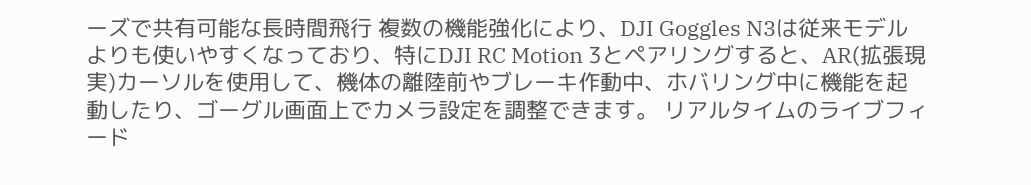ーズで共有可能な長時間飛行 複数の機能強化により、DJI Goggles N3は従来モデルよりも使いやすくなっており、特にDJI RC Motion 3とペアリングすると、AR(拡張現実)カーソルを使用して、機体の離陸前やブレーキ作動中、ホバリング中に機能を起動したり、ゴーグル画面上でカメラ設定を調整できます。 リアルタイムのライブフィード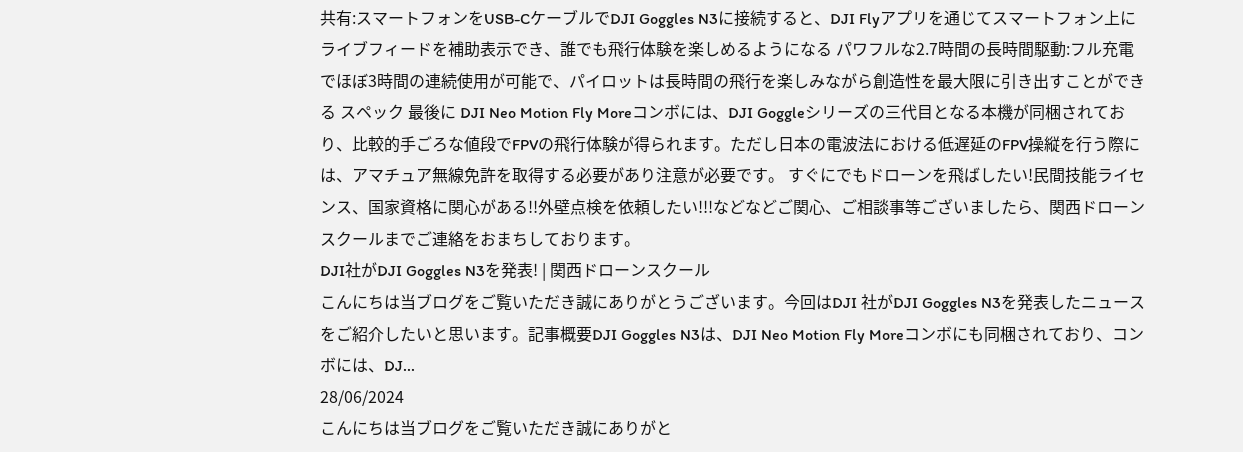共有:スマートフォンをUSB-CケーブルでDJI Goggles N3に接続すると、DJI Flyアプリを通じてスマートフォン上にライブフィードを補助表示でき、誰でも飛行体験を楽しめるようになる パワフルな2.7時間の長時間駆動:フル充電でほぼ3時間の連続使用が可能で、パイロットは長時間の飛行を楽しみながら創造性を最大限に引き出すことができる スペック 最後に DJI Neo Motion Fly Moreコンボには、DJI Goggleシリーズの三代目となる本機が同梱されており、比較的手ごろな値段でFPVの飛行体験が得られます。ただし日本の電波法における低遅延のFPV操縦を行う際には、アマチュア無線免許を取得する必要があり注意が必要です。 すぐにでもドローンを飛ばしたい!民間技能ライセンス、国家資格に関心がある!!外壁点検を依頼したい!!!などなどご関心、ご相談事等ございましたら、関西ドローンスクールまでご連絡をおまちしております。
DJI社がDJI Goggles N3を発表! | 関西ドローンスクール
こんにちは当ブログをご覧いただき誠にありがとうございます。今回はDJI 社がDJI Goggles N3を発表したニュースをご紹介したいと思います。記事概要DJI Goggles N3は、DJI Neo Motion Fly Moreコンボにも同梱されており、コンボには、DJ...
28/06/2024
こんにちは当ブログをご覧いただき誠にありがと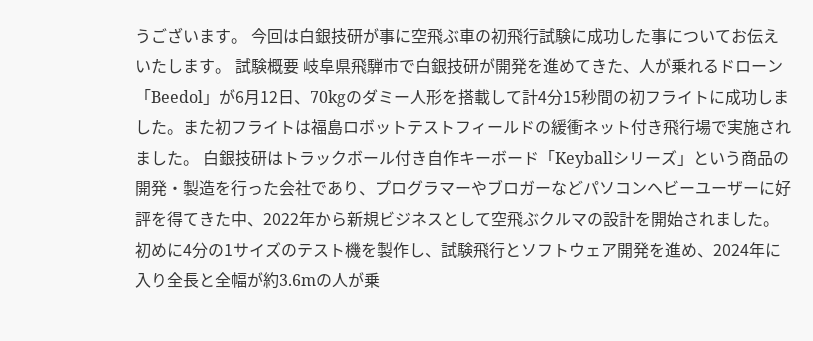うございます。 今回は白銀技研が事に空飛ぶ車の初飛行試験に成功した事についてお伝えいたします。 試験概要 岐阜県飛騨市で白銀技研が開発を進めてきた、人が乗れるドローン「Beedol」が6月12日、70kgのダミー人形を搭載して計4分15秒間の初フライトに成功しました。また初フライトは福島ロボットテストフィールドの緩衝ネット付き飛行場で実施されました。 白銀技研はトラックボール付き自作キーボード「Keyballシリーズ」という商品の開発・製造を行った会社であり、プログラマーやブロガーなどパソコンヘビーユーザーに好評を得てきた中、2022年から新規ビジネスとして空飛ぶクルマの設計を開始されました。 初めに4分の1サイズのテスト機を製作し、試験飛行とソフトウェア開発を進め、2024年に入り全長と全幅が約3.6mの人が乗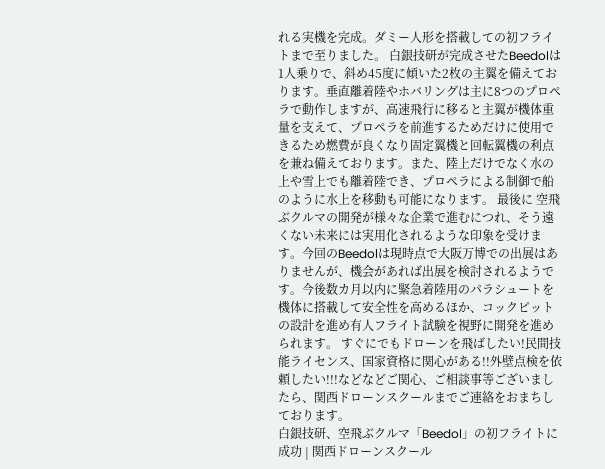れる実機を完成。ダミー人形を搭載しての初フライトまで至りました。 白銀技研が完成させたBeedolは1人乗りで、斜め45度に傾いた2枚の主翼を備えております。垂直離着陸やホバリングは主に8つのプロペラで動作しますが、高速飛行に移ると主翼が機体重量を支えて、プロペラを前進するためだけに使用できるため燃費が良くなり固定翼機と回転翼機の利点を兼ね備えております。また、陸上だけでなく水の上や雪上でも離着陸でき、プロペラによる制御で船のように水上を移動も可能になります。 最後に 空飛ぶクルマの開発が様々な企業で進むにつれ、そう遠くない未来には実用化されるような印象を受けます。今回のBeedolは現時点で大阪万博での出展はありませんが、機会があれば出展を検討されるようです。今後数カ月以内に緊急着陸用のパラシュートを機体に搭載して安全性を高めるほか、コックピットの設計を進め有人フライト試験を視野に開発を進められます。 すぐにでもドローンを飛ばしたい!民間技能ライセンス、国家資格に関心がある!!外壁点検を依頼したい!!!などなどご関心、ご相談事等ございましたら、関西ドローンスクールまでご連絡をおまちしております。
白銀技研、空飛ぶクルマ「Beedol」の初フライトに成功 | 関西ドローンスクール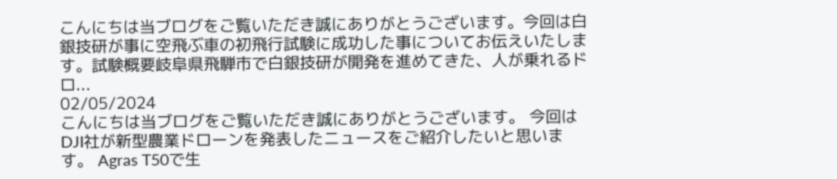こんにちは当ブログをご覧いただき誠にありがとうございます。今回は白銀技研が事に空飛ぶ車の初飛行試験に成功した事についてお伝えいたします。試験概要岐阜県飛騨市で白銀技研が開発を進めてきた、人が乗れるドロ...
02/05/2024
こんにちは当ブログをご覧いただき誠にありがとうございます。 今回はDJI社が新型農業ドローンを発表したニュースをご紹介したいと思います。 Agras T50で生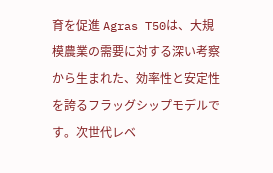育を促進 Agras T50は、大規模農業の需要に対する深い考察から生まれた、効率性と安定性を誇るフラッグシップモデルです。次世代レベ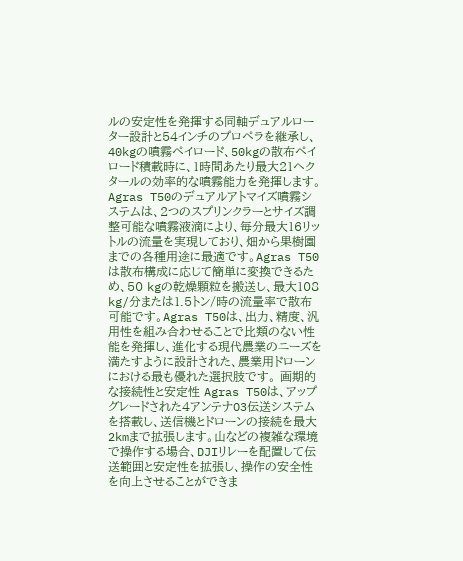ルの安定性を発揮する同軸デュアルローター設計と54インチのプロペラを継承し、40kgの噴霧ペイロード、50kgの散布ペイロード積載時に、1時間あたり最大21ヘクタールの効率的な噴霧能力を発揮します。 Agras T50のデュアルアトマイズ噴霧システムは、2つのスプリンクラーとサイズ調整可能な噴霧液滴により、毎分最大16リットルの流量を実現しており、畑から果樹園までの各種用途に最適です。Agras T50は散布構成に応じて簡単に変換できるため、50 kgの乾燥顆粒を搬送し、最大108 kg/分または1.5トン/時の流量率で散布可能です。Agras T50は、出力、精度、汎用性を組み合わせることで比類のない性能を発揮し、進化する現代農業のニーズを満たすように設計された、農業用ドローンにおける最も優れた選択肢です。 画期的な接続性と安定性 Agras T50は、アップグレードされた4アンテナO3伝送システムを搭載し、送信機とドローンの接続を最大2kmまで拡張します。山などの複雑な環境で操作する場合、DJIリレーを配置して伝送範囲と安定性を拡張し、操作の安全性を向上させることができま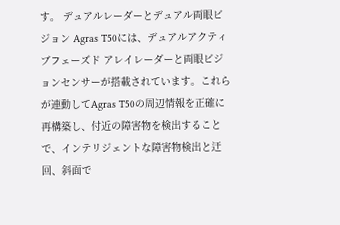す。 デュアルレーダーとデュアル両眼ビジョン Agras T50には、デュアルアクティブフェーズド アレイレーダーと両眼ビジョンセンサーが搭載されています。これらが連動してAgras T50の周辺情報を正確に再構築し、付近の障害物を検出することで、インテリジェントな障害物検出と迂回、斜面で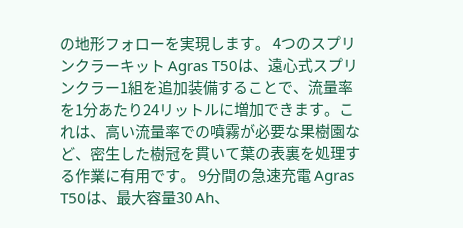の地形フォローを実現します。 4つのスプリンクラーキット Agras T50は、遠心式スプリンクラー1組を追加装備することで、流量率を1分あたり24リットルに増加できます。これは、高い流量率での噴霧が必要な果樹園など、密生した樹冠を貫いて葉の表裏を処理する作業に有用です。 9分間の急速充電 Agras T50は、最大容量30 Ah、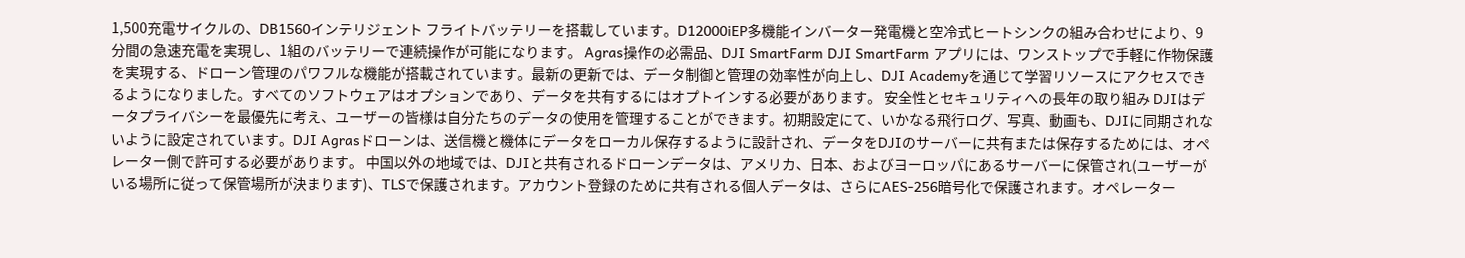1,500充電サイクルの、DB1560インテリジェント フライトバッテリーを搭載しています。D12000iEP多機能インバーター発電機と空冷式ヒートシンクの組み合わせにより、9分間の急速充電を実現し、1組のバッテリーで連続操作が可能になります。 Agras操作の必需品、DJI SmartFarm DJI SmartFarm アプリには、ワンストップで手軽に作物保護を実現する、ドローン管理のパワフルな機能が搭載されています。最新の更新では、データ制御と管理の効率性が向上し、DJI Academyを通じて学習リソースにアクセスできるようになりました。すべてのソフトウェアはオプションであり、データを共有するにはオプトインする必要があります。 安全性とセキュリティへの長年の取り組み DJIはデータプライバシーを最優先に考え、ユーザーの皆様は自分たちのデータの使用を管理することができます。初期設定にて、いかなる飛行ログ、写真、動画も、DJIに同期されないように設定されています。DJI Agrasドローンは、送信機と機体にデータをローカル保存するように設計され、データをDJIのサーバーに共有または保存するためには、オペレーター側で許可する必要があります。 中国以外の地域では、DJIと共有されるドローンデータは、アメリカ、日本、およびヨーロッパにあるサーバーに保管され(ユーザーがいる場所に従って保管場所が決まります)、TLSで保護されます。アカウント登録のために共有される個人データは、さらにAES-256暗号化で保護されます。オペレーター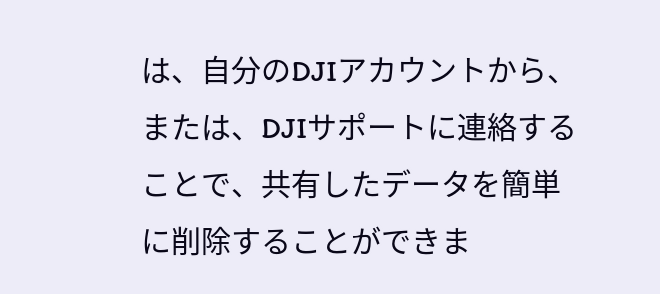は、自分のDJIアカウントから、または、DJIサポートに連絡することで、共有したデータを簡単に削除することができま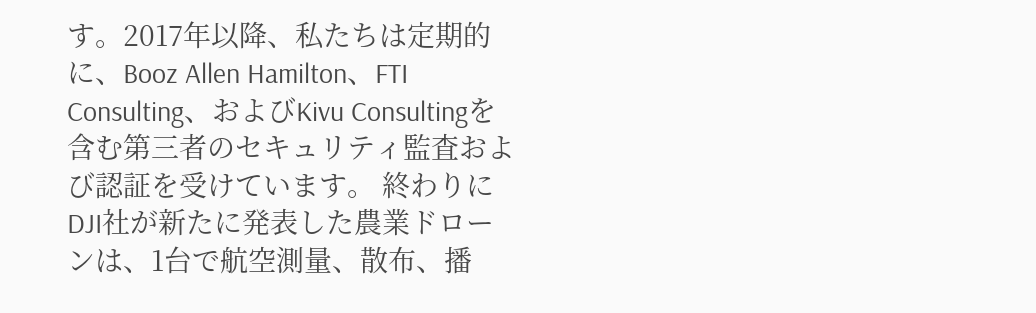す。2017年以降、私たちは定期的に、Booz Allen Hamilton、FTI Consulting、およびKivu Consultingを含む第三者のセキュリティ監査および認証を受けています。 終わりに DJI社が新たに発表した農業ドローンは、1台で航空測量、散布、播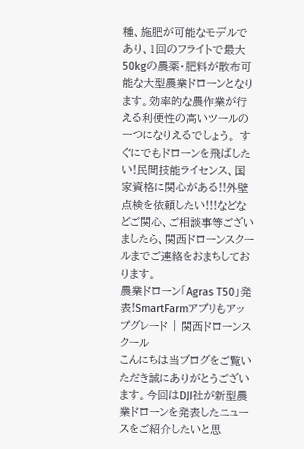種、施肥が可能なモデルであり、1回のフライトで最大50kgの農薬・肥料が散布可能な大型農業ドローンとなります。効率的な農作業が行える利便性の高いツールの一つになりえるでしょう。 すぐにでもドローンを飛ばしたい!民間技能ライセンス、国家資格に関心がある!!外壁点検を依頼したい!!!などなどご関心、ご相談事等ございましたら、関西ドローンスクールまでご連絡をおまちしております。
農業ドローン「Agras T50」発表!SmartFarmアプリもアップグレード | 関西ドローンスクール
こんにちは当ブログをご覧いただき誠にありがとうございます。今回はDJI社が新型農業ドローンを発表したニュースをご紹介したいと思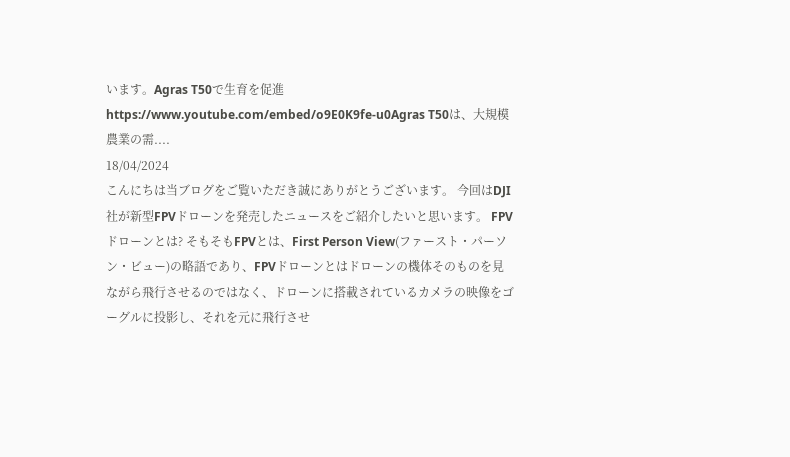います。Agras T50で生育を促進https://www.youtube.com/embed/o9E0K9fe-u0Agras T50は、大規模農業の需....
18/04/2024
こんにちは当ブログをご覧いただき誠にありがとうございます。 今回はDJI社が新型FPVドローンを発売したニュースをご紹介したいと思います。 FPVドローンとは? そもそもFPVとは、First Person View(ファースト・パーソン・ビュー)の略語であり、FPVドローンとはドローンの機体そのものを見ながら飛行させるのではなく、ドローンに搭載されているカメラの映像をゴーグルに投影し、それを元に飛行させ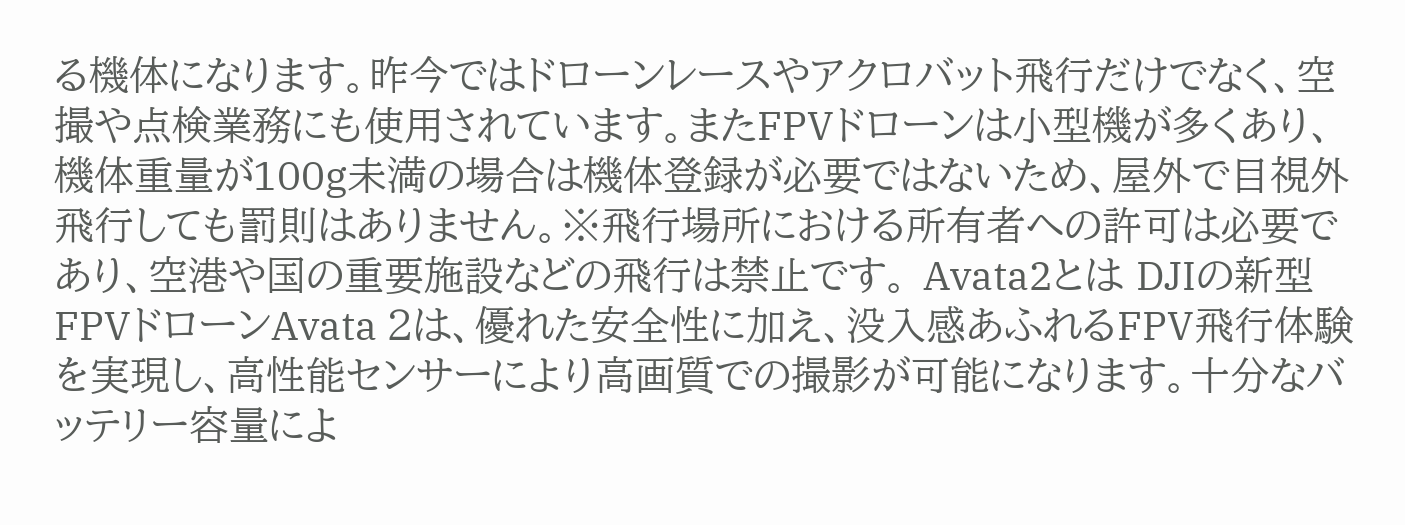る機体になります。昨今ではドローンレースやアクロバット飛行だけでなく、空撮や点検業務にも使用されています。またFPVドローンは小型機が多くあり、機体重量が100g未満の場合は機体登録が必要ではないため、屋外で目視外飛行しても罰則はありません。※飛行場所における所有者への許可は必要であり、空港や国の重要施設などの飛行は禁止です。 Avata2とは DJIの新型FPVドローンAvata 2は、優れた安全性に加え、没入感あふれるFPV飛行体験を実現し、高性能センサーにより高画質での撮影が可能になります。十分なバッテリー容量によ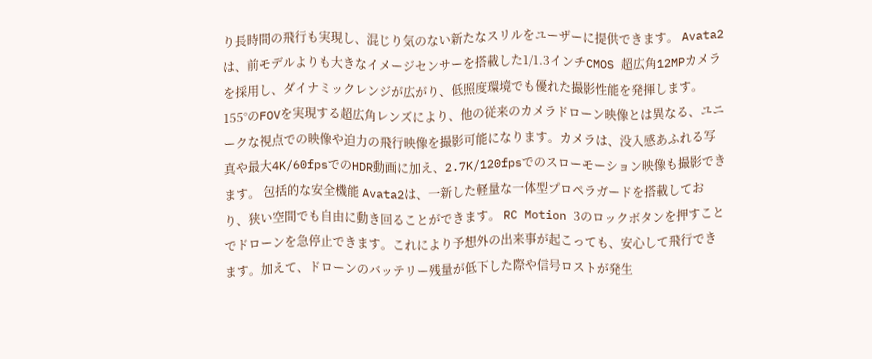り長時間の飛行も実現し、混じり気のない新たなスリルをユーザーに提供できます。 Avata2は、前モデルよりも大きなイメージセンサーを搭載した1/1.3インチCMOS 超広角12MPカメラを採用し、ダイナミックレンジが広がり、低照度環境でも優れた撮影性能を発揮します。 155°のFOVを実現する超広角レンズにより、他の従来のカメラドローン映像とは異なる、ユニークな視点での映像や迫力の飛行映像を撮影可能になります。カメラは、没入感あふれる写真や最大4K/60fpsでのHDR動画に加え、2.7K/120fpsでのスローモーション映像も撮影できます。 包括的な安全機能 Avata2は、一新した軽量な一体型プロペラガードを搭載しており、狭い空間でも自由に動き回ることができます。 RC Motion 3のロックボタンを押すことでドローンを急停止できます。これにより予想外の出来事が起こっても、安心して飛行できます。加えて、ドローンのバッテリー残量が低下した際や信号ロストが発生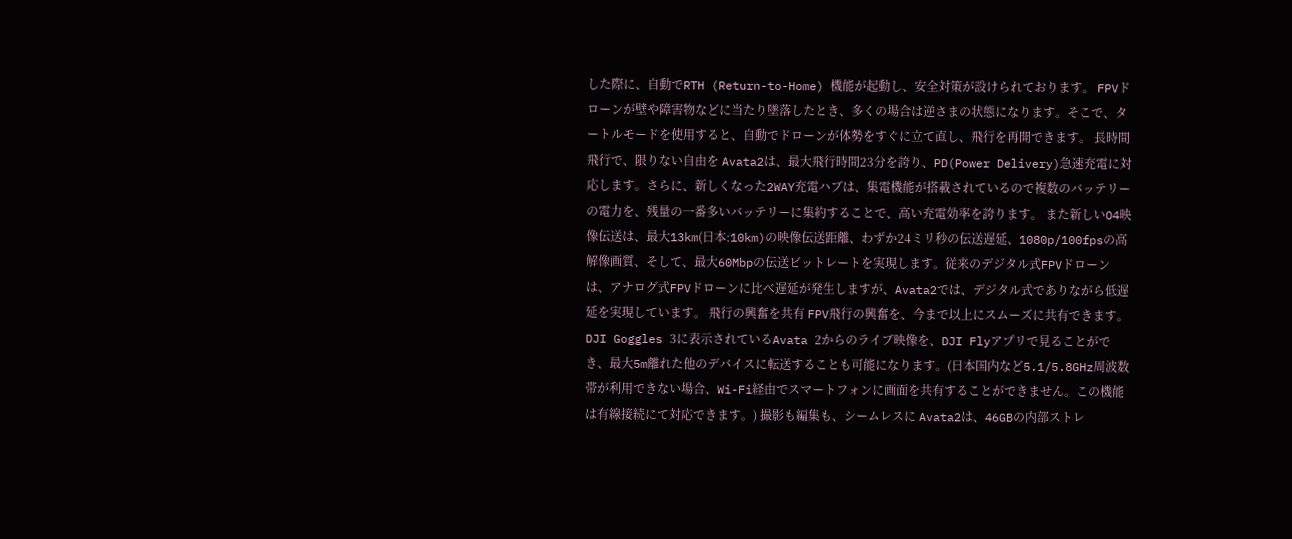した際に、自動でRTH (Return-to-Home) 機能が起動し、安全対策が設けられております。 FPVドローンが壁や障害物などに当たり墜落したとき、多くの場合は逆さまの状態になります。そこで、タートルモードを使用すると、自動でドローンが体勢をすぐに立て直し、飛行を再開できます。 長時間飛行で、限りない自由を Avata2は、最大飛行時間23分を誇り、PD(Power Delivery)急速充電に対応します。さらに、新しくなった2WAY充電ハブは、集電機能が搭載されているので複数のバッテリーの電力を、残量の一番多いバッテリーに集約することで、高い充電効率を誇ります。 また新しいO4映像伝送は、最大13km(日本:10km)の映像伝送距離、わずか24ミリ秒の伝送遅延、1080p/100fpsの高解像画質、そして、最大60Mbpの伝送ビットレートを実現します。従来のデジタル式FPVドローンは、アナログ式FPVドローンに比べ遅延が発生しますが、Avata2では、デジタル式でありながら低遅延を実現しています。 飛行の興奮を共有 FPV飛行の興奮を、今まで以上にスムーズに共有できます。DJI Goggles 3に表示されているAvata 2からのライブ映像を、DJI Flyアプリで見ることができ、最大5m離れた他のデバイスに転送することも可能になります。(日本国内など5.1/5.8GHz周波数帯が利用できない場合、Wi-Fi経由でスマートフォンに画面を共有することができません。この機能は有線接続にて対応できます。) 撮影も編集も、シームレスに Avata2は、46GBの内部ストレ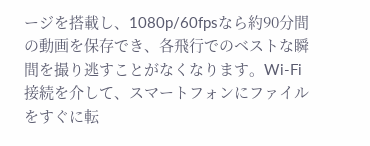ージを搭載し、1080p/60fpsなら約90分間の動画を保存でき、各飛行でのベストな瞬間を撮り逃すことがなくなります。Wi-Fi接続を介して、スマートフォンにファイルをすぐに転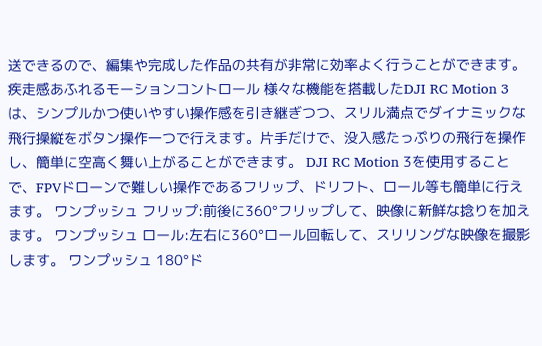送できるので、編集や完成した作品の共有が非常に効率よく行うことができます。 疾走感あふれるモーションコントロール 様々な機能を搭載したDJI RC Motion 3は、シンプルかつ使いやすい操作感を引き継ぎつつ、スリル満点でダイナミックな飛行操縦をボタン操作一つで行えます。片手だけで、没入感たっぷりの飛行を操作し、簡単に空高く舞い上がることができます。 DJI RC Motion 3を使用することで、FPVドローンで難しい操作であるフリップ、ドリフト、ロール等も簡単に行えます。 ワンプッシュ フリップ:前後に360°フリップして、映像に新鮮な捻りを加えます。 ワンプッシュ ロール:左右に360°ロール回転して、スリリングな映像を撮影します。 ワンプッシュ 180°ド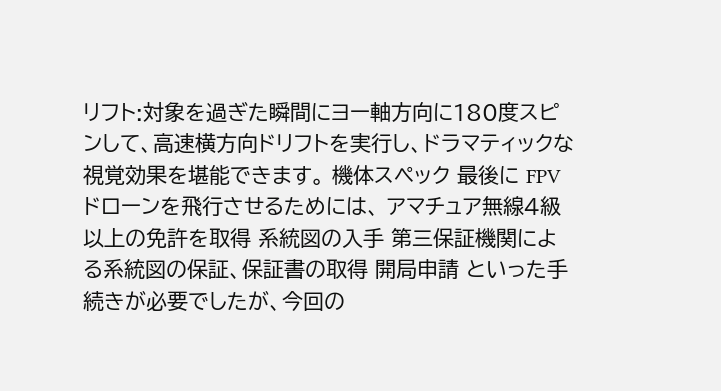リフト:対象を過ぎた瞬間にヨー軸方向に180度スピンして、高速横方向ドリフトを実行し、ドラマティックな視覚効果を堪能できます。 機体スペック 最後に FPVドローンを飛行させるためには、 アマチュア無線4級以上の免許を取得 系統図の入手 第三保証機関による系統図の保証、保証書の取得 開局申請 といった手続きが必要でしたが、今回の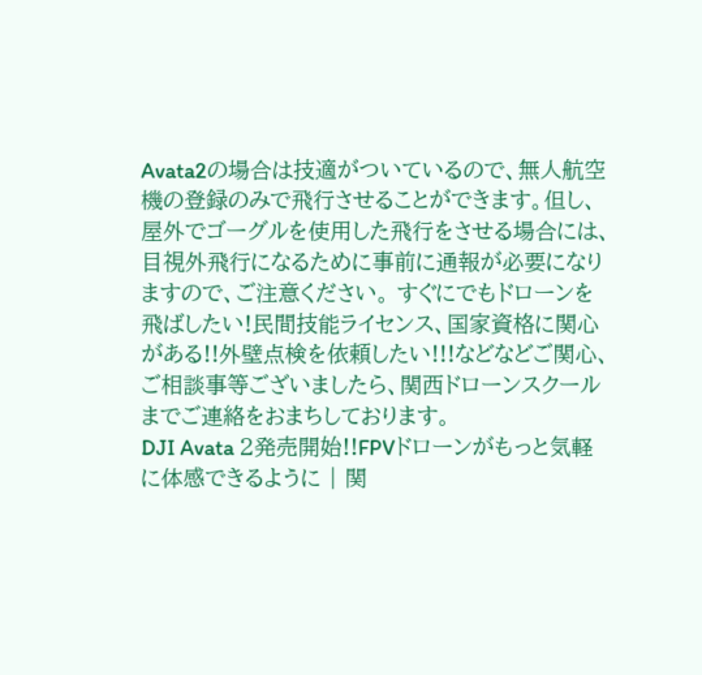Avata2の場合は技適がついているので、無人航空機の登録のみで飛行させることができます。但し、屋外でゴーグルを使用した飛行をさせる場合には、目視外飛行になるために事前に通報が必要になりますので、ご注意ください。 すぐにでもドローンを飛ばしたい!民間技能ライセンス、国家資格に関心がある!!外壁点検を依頼したい!!!などなどご関心、ご相談事等ございましたら、関西ドローンスクールまでご連絡をおまちしております。
DJI Avata 2発売開始!!FPVドローンがもっと気軽に体感できるように | 関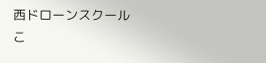西ドローンスクール
こ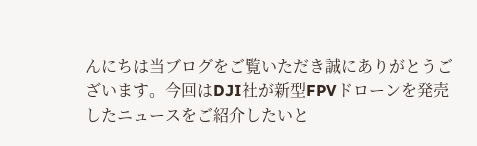んにちは当ブログをご覧いただき誠にありがとうございます。今回はDJI社が新型FPVドローンを発売したニュースをご紹介したいと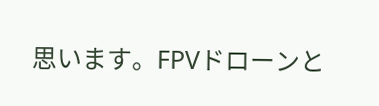思います。FPVドローンと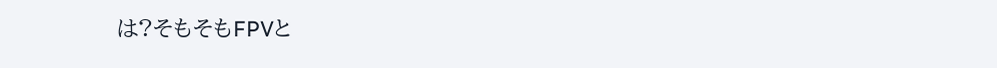は?そもそもFPVと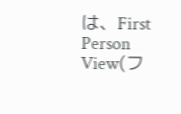は、First Person View(フ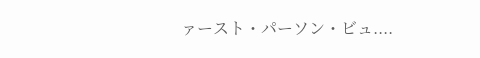ァースト・パーソン・ビュ....